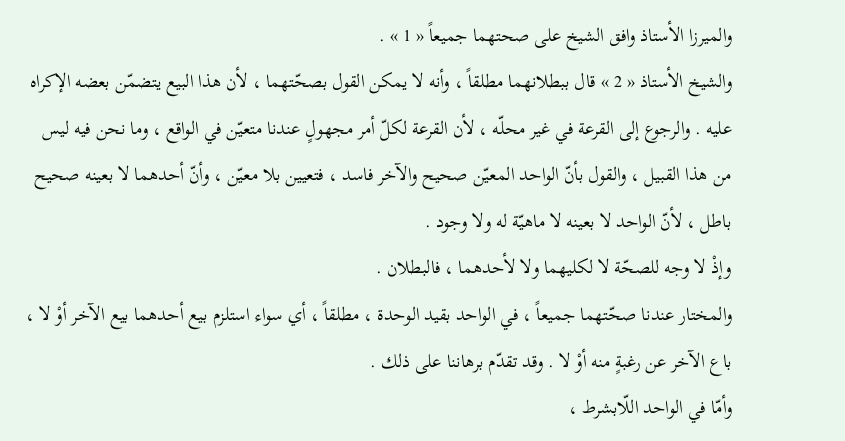والميرزا الأستاذ وافق الشيخ على صحتهما جميعاً « 1 » .
والشيخ الأستاذ « 2 » قال ببطلانهما مطلقاً ، وأنه لا يمكن القول بصحّتهما ، لأن هذا البيع يتضمّن بعضه الإكراه عليه . والرجوع إلى القرعة في غير محلّه ، لأن القرعة لكلّ أمر مجهولٍ عندنا متعيّن في الواقع ، وما نحن فيه ليس من هذا القبيل ، والقول بأنّ الواحد المعيّن صحيح والآخر فاسد ، فتعيين بلا معيّن ، وأنّ أحدهما لا بعينه صحيح باطل ، لأنّ الواحد لا بعينه لا ماهيّة له ولا وجود .
وإذْ لا وجه للصحّة لا لكليهما ولا لأحدهما ، فالبطلان .
والمختار عندنا صحّتهما جميعاً ، في الواحد بقيد الوحدة ، مطلقاً ، أي سواء استلزم بيع أحدهما بيع الآخر أوْ لا ، باع الآخر عن رغبةٍ منه أوْ لا . وقد تقدّم برهاننا على ذلك .
وأمّا في الواحد اللّابشرط ،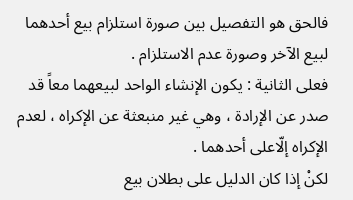فالحق هو التفصيل بين صورة استلزام بيع أحدهما لبيع الآخر وصورة عدم الاستلزام .
فعلى الثانية : يكون الإنشاء الواحد لبيعهما معاً قد صدر عن الإرادة ، وهي غير منبعثة عن الإكراه ، لعدم الإكراه إلّاعلى أحدهما .
لكنْ إذا كان الدليل على بطلان بيع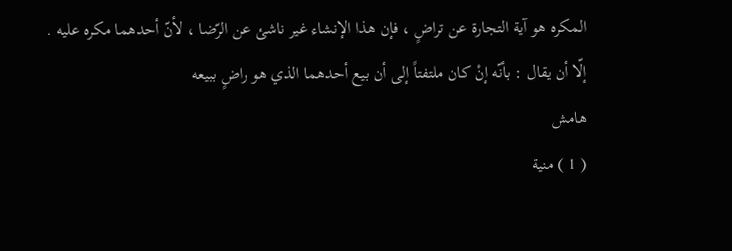المكره هو آية التجارة عن تراضٍ ، فإن هذا الإنشاء غير ناشئ عن الرّضا ، لأنّ أحدهما مكره عليه .
إلّا أن يقال : بأنّه إنْ كان ملتفتاً إلى أن بيع أحدهما الذي هو راضٍ ببيعه
هامش
( 1 ) منية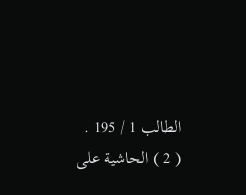الطالب 1 / 195 .
( 2 ) الحاشية على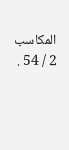المكاسب 2 / 54 .